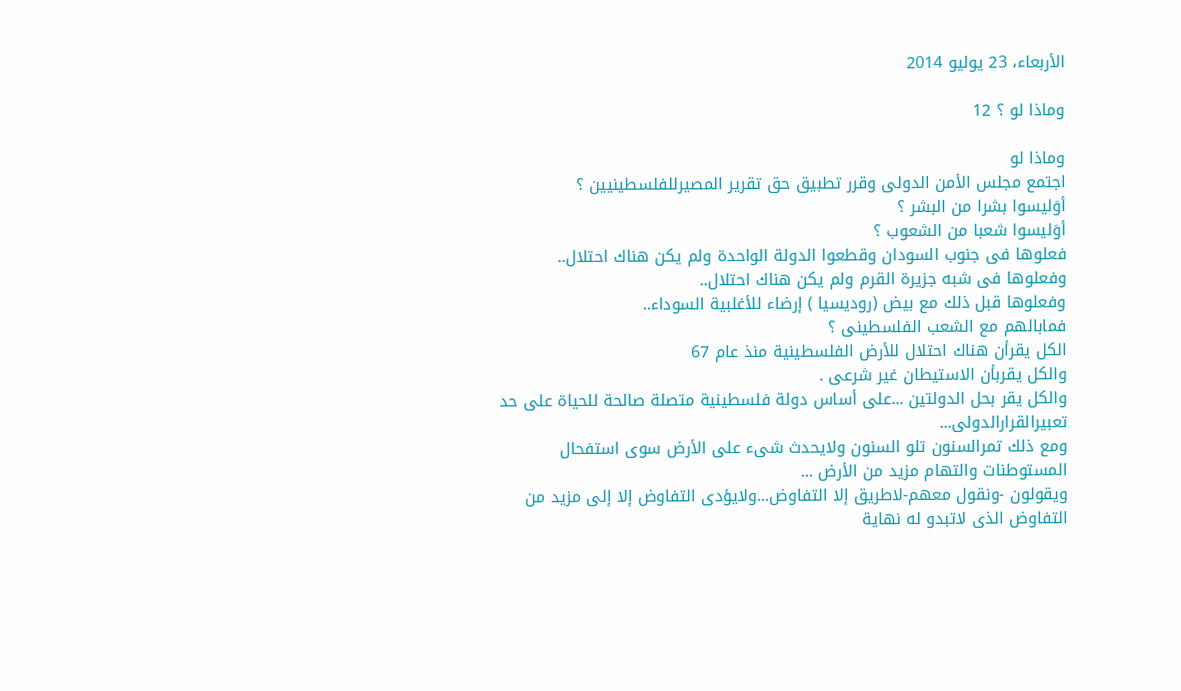الأربعاء، 23 يوليو 2014

وماذا لو ؟ 12

وماذا لو
اجتمع مجلس الأمن الدولى وقرر تطبيق حق تقرير المصيرللفلسطينيين ؟
أوَليسوا بشرا من البشر ؟
أوَليسوا شعبا من الشعوب ؟
فعلوها فى جنوب السودان وقطعوا الدولة الواحدة ولم يكن هناك احتلال..
وفعلوها فى شبه جزيرة القرم ولم يكن هناك احتلال..
وفعلوها قبل ذلك مع بيض (روديسيا ) إرضاء للأغلبية السوداء..
فمابالهم مع الشعب الفلسطينى ؟
الكل يقرأن هناك احتلال للأرض الفلسطينية منذ عام 67
والكل يقربأن الاستيطان غير شرعى .
والكل يقر بحل الدولتين ...على أساس دولة فلسطينية متصلة صالحة للحياة على حد تعبيرالقرارالدولى...
ومع ذلك تمرالسنون تلو السنون ولايحدث شىء على الأرض سوى استفحال المستوطنات والتهام مزيد من الأرض ...
ويقولون -ونقول معهم-لاطريق إلا التفاوض...ولايؤدى التفاوض إلا إلى مزيد من التفاوض الذى لاتبدو له نهاية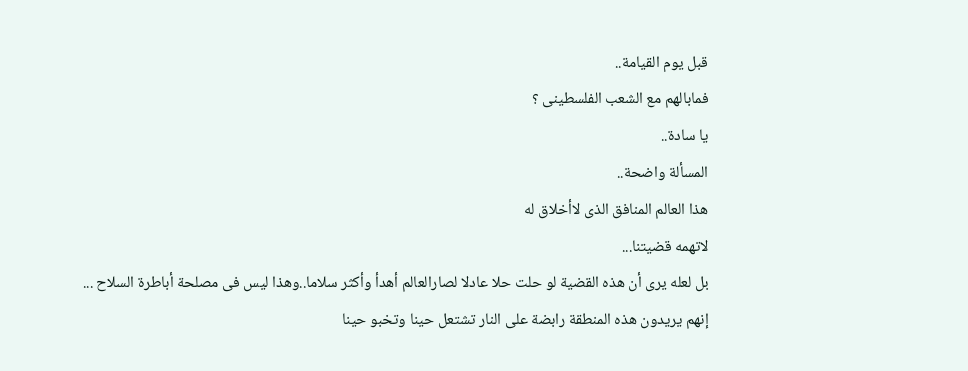قبل يوم القيامة..
فمابالهم مع الشعب الفلسطينى ؟
يا سادة..
المسألة واضحة..
هذا العالم المنافق الذى لاأخلاق له
لاتهمه قضيتنا...
بل لعله يرى أن هذه القضية لو حلت حلا عادلا لصارالعالم أهدأ وأكثر سلاما..وهذا ليس فى مصلحة أباطرة السلاح ...
إنهم يريدون هذه المنطقة رابضة على النار تشتعل حينا وتخبو حينا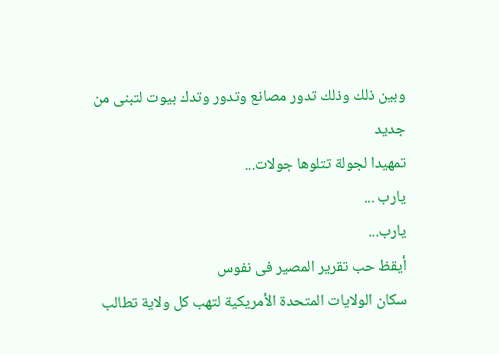وبين ذلك وذلك تدور مصانع وتدور وتدك بيوت لتبنى من جديد
تمهيدا لجولة تتلوها جولات...
يارب ...
يارب...
أيقظ حب تقرير المصير فى نفوس
سكان الولايات المتحدة الأمريكية لتهب كل ولاية تطالب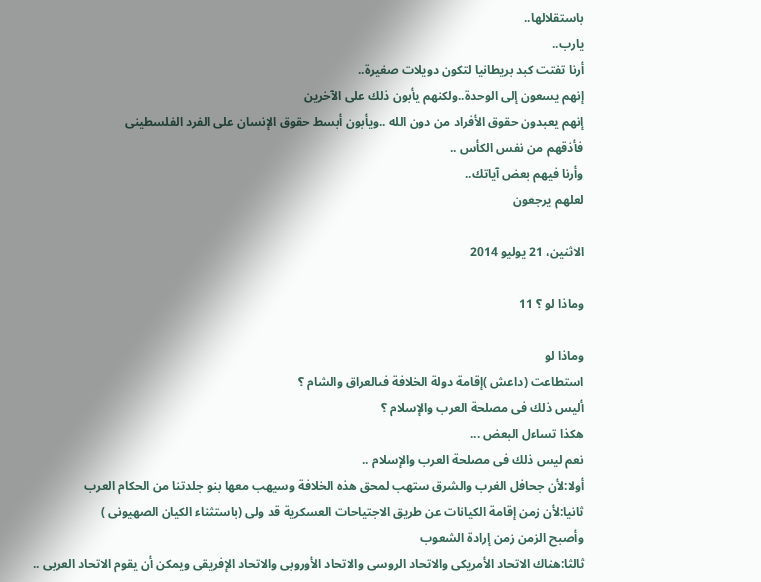باستقلالها..
يارب..
أرنا تفتت كبد بريطانيا لتكون دويلات صغيرة..
إنهم يسعون إلى الوحدة..ولكنهم يأبون ذلك على الآخرين
إنهم يعبدون حقوق الأفراد من دون الله ..ويأبون أبسط حقوق الإنسان على الفرد الفلسطينى
فأذقهم من نفس الكأس ..
وأرنا فيهم بعض آياتك..
لعلهم يرجعون

الاثنين، 21 يوليو 2014

وماذا لو ؟ 11

وماذا لو
استطاعت (داعش )إقامة دولة الخلافة فىالعراق والشام ؟
أليس ذلك فى مصلحة العرب والإسلام ؟
هكذا تساءل البعض ...
نعم ليس ذلك فى مصلحة العرب والإسلام ..
أولا:لأن جحافل الغرب والشرق ستهب لمحق هذه الخلافة وسيهب معها بنو جلدتنا من الحكام العرب
ثانيا:لأن زمن إقامة الكيانات عن طريق الاجتياحات العسكرية قد ولى (باستثناء الكيان الصهيونى )
وأصبح الزمن زمن إرادة الشعوب
ثالثا:هناك الاتحاد الأمريكى والاتحاد الروسى والاتحاد الأوروبى والاتحاد الإفريقى ويمكن أن يقوم الاتحاد العربى ..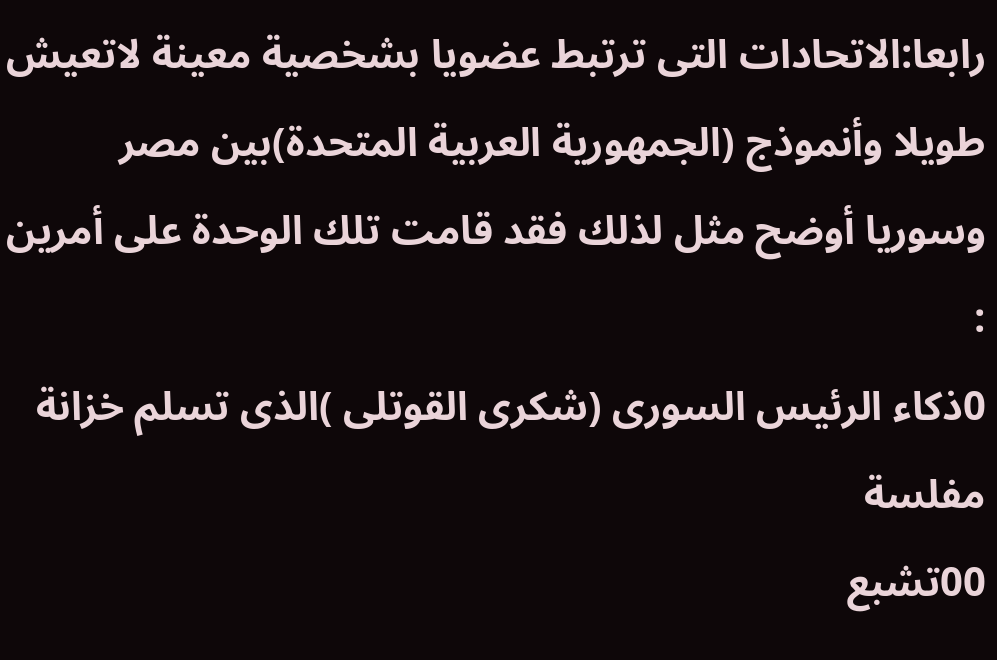رابعا:الاتحادات التى ترتبط عضويا بشخصية معينة لاتعيش طويلا وأنموذج (الجمهورية العربية المتحدة)بين مصر وسوريا أوضح مثل لذلك فقد قامت تلك الوحدة على أمرين :
0ذكاء الرئيس السورى (شكرى القوتلى )الذى تسلم خزانة مفلسة
00تشبع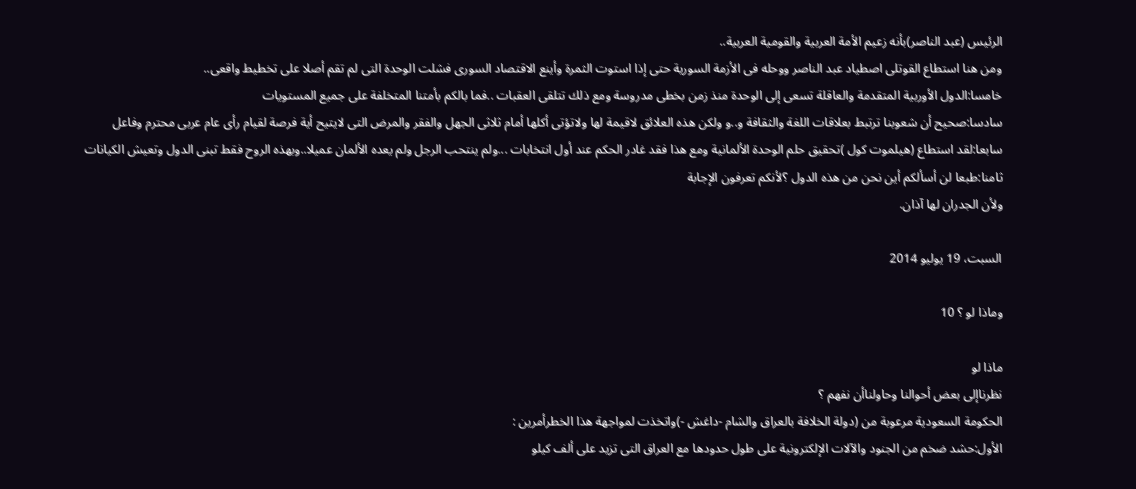الرئيس (عبد الناصر)بأنه زعيم الأمة العربية والقومية العربية..
ومن هنا استطاع القوتلى اصطياد عبد الناصر ووحله فى الأزمة السورية حتى إذا استوت الثمرة وأينع الاقتصاد السورى فشلت الوحدة التى لم تقم أصلا على تخطيط واقعى..
خامسا:الدول الأوربية المتقدمة والعاقلة تسعى إلى الوحدة منذ زمن بخطى مدروسة ومع ذلك تتلقى العقبات ..فما بالكم بأمتنا المتخلفة على جميع المستويات
سادسا:صحيح أن شعوبنا ترتبط بعلاقات اللغة والثقافة و..و ولكن هذه العلائق لاقيمة لها ولاتؤتى أكلها أمام ثلاثى الجهل والفقر والمرض التى لايتيح أية فرصة لقيام رأى عام عربى محترم وفاعل
سابعا:لقد استطاع (هيلموت كول )تحقيق حلم الوحدة الألمانية ومع هذا فقد غادر الحكم عند أول انتخابات ...ولم ينتحب الرجل ولم يعده الألمان عميلا..وبهذه الروح فقط تبنى الدول وتعيش الكيانات
ثامنا:طبعا لن أسألكم أين نحن من هذه الدول ؟لأنكم تعرفون الإجابة
ولأن الجدران لها آذان.

السبت، 19 يوليو 2014

وماذا لو ؟ 10

ماذا لو
نظرناإلى بعض أحوالنا وحاولناأن نفهم ؟
الحكومة السعودية مرعوبة من (دولة الخلافة بالعراق والشام -داغش -)واتخذت لمواجهة هذا الخطرأمرين :
الأول:حشد ضخم من الجنود والآلات الإلكترونية على طول حدودها مع العراق التى تزيد على ألف كيلو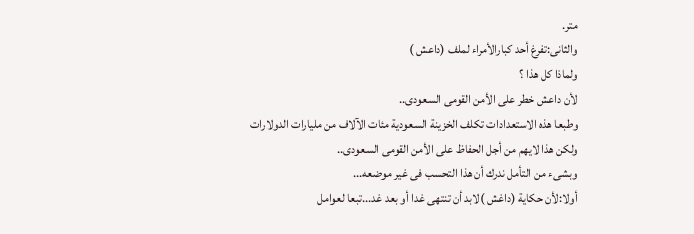متر.
والثانى:تفرغ أحد كبارالأمراء لملف (داعش )
ولماذا كل هذا ؟
لأن داعش خطر على الأمن القومى السعودى..
وطبعا هذه الاستعدادات تكلف الخزينة السعودية مئات الآلاف من مليارات الدولارات
ولكن هذا لايهم من أجل الحفاظ على الأمن القومى السعودى..
وبشىء من التأمل ندرك أن هذا التحسب فى غير موضعه...
أولا:لأن حكاية (داغش )لابد أن تنتهى غدا أو بعد غد...تبعا لعوامل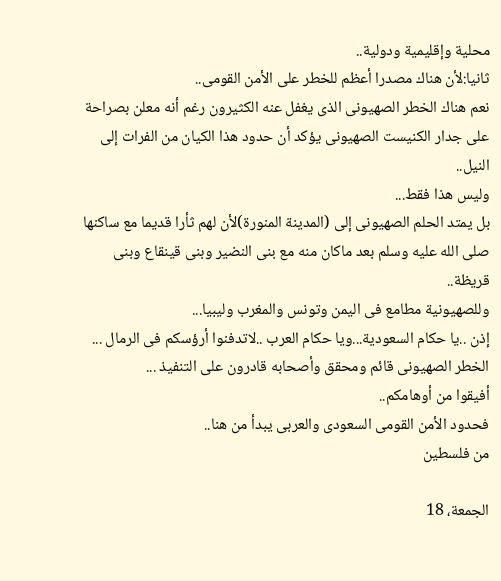محلية وإقليمية ودولية..
ثانيا:لأن هناك مصدرا أعظم للخطر على الأمن القومى..
نعم هناك الخطر الصهيونى الذى يغفل عنه الكثيرون رغم أنه معلن بصراحة على جدار الكنيست الصهيونى يؤكد أن حدود هذا الكيان من الفرات إلى النيل..
وليس هذا فقط...
بل يمتد الحلم الصهيونى إلى (المدينة المنورة)لأن لهم ثأرا قديما مع ساكنها صلى الله عليه وسلم بعد ماكان منه مع بنى النضير وبنى قينقاع وبنى قريظة..
وللصهيونية مطامع فى اليمن وتونس والمغرب وليبيا...
إذن ..يا حكام السعودية...ويا حكام العرب ..لاتدفنوا أرؤسكم فى الرمال ...
الخطر الصهيونى قائم ومحقق وأصحابه قادرون على التنفيذ ...
أفيقوا من أوهامكم..
فحدود الأمن القومى السعودى والعربى يبدأ من هنا..
من فلسطين

الجمعة، 18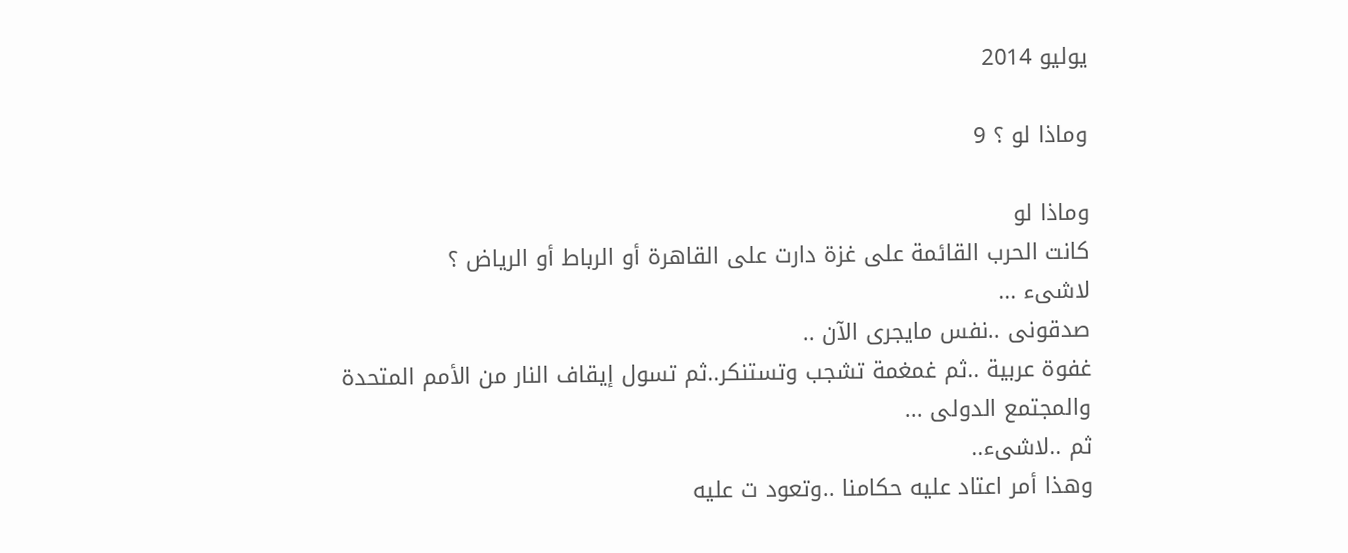يوليو 2014

وماذا لو ؟ 9

وماذا لو
كانت الحرب القائمة على غزة دارت على القاهرة أو الرباط أو الرياض ؟
لاشىء ...
صدقونى ..نفس مايجرى الآن ..
غفوة عربية ..ثم غمغمة تشجب وتستنكر..ثم تسول إيقاف النار من الأمم المتحدة والمجتمع الدولى ...
ثم ..لاشىء..
وهذا أمر اعتاد عليه حكامنا ..وتعود ت عليه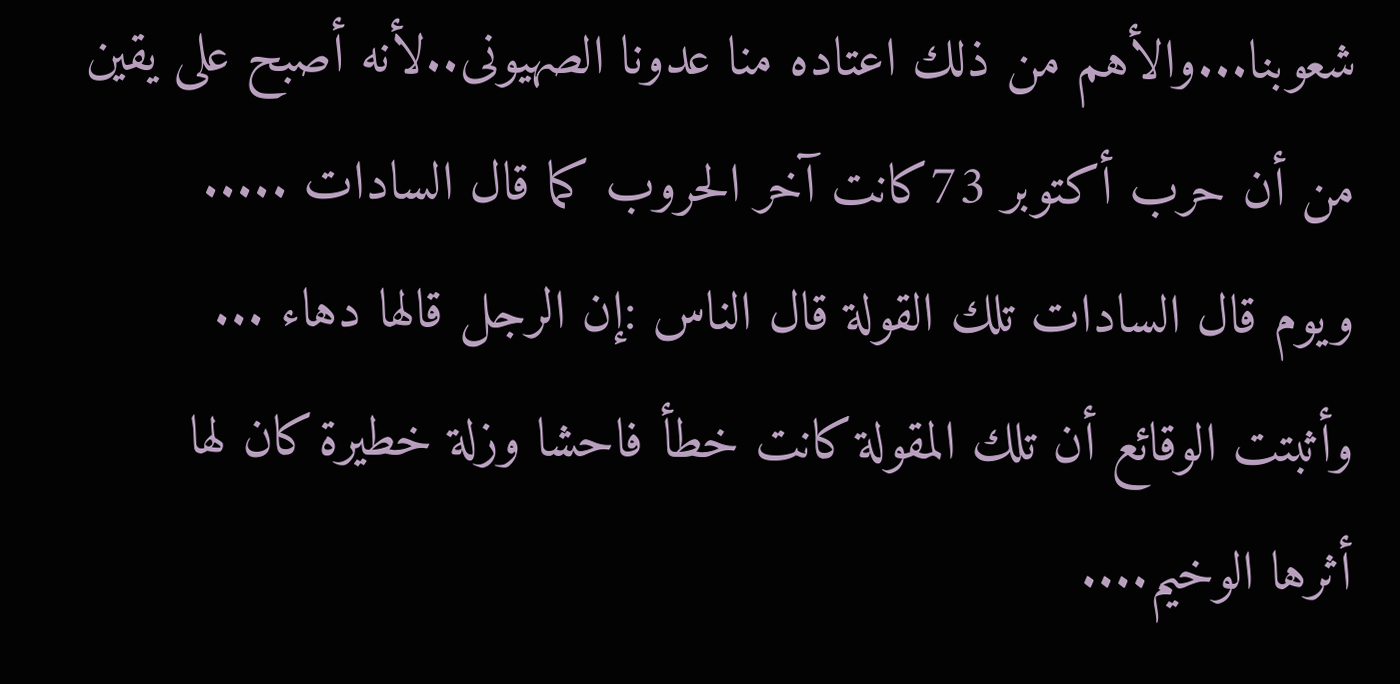شعوبنا...والأهم من ذلك اعتاده منا عدونا الصهيونى..لأنه أصبح على يقين من أن حرب أكتوبر 73كانت آخر الحروب كما قال السادات .....
ويوم قال السادات تلك القولة قال الناس :إن الرجل قالها دهاء ...
وأثبتت الوقائع أن تلك المقولة كانت خطأ فاحشا وزلة خطيرة كان لها أثرها الوخيم....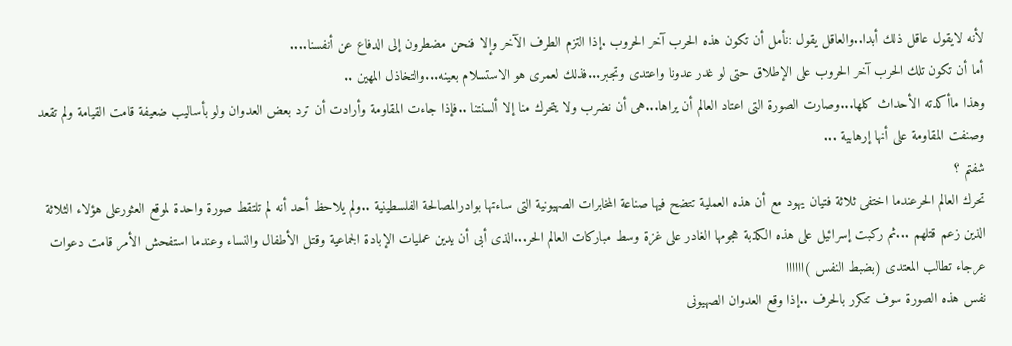لأنه لايقول عاقل ذلك أبدا..والعاقل يقول :نأمل أن تكون هذه الحرب آخر الحروب .إذا التزم الطرف الآخر وإلا فنحن مضطرون إلى الدفاع عن أنفسنا....
أما أن تكون تلك الحرب آخر الحروب على الإطلاق حتى لو غدر عدونا واعتدى وتجبر...فذلك لعمرى هو الاستسلام بعينه...والتخاذل المهين ..
وهذا ماأكدته الأحداث كلها...وصارت الصورة التى اعتاد العالم أن يراها...هى أن نضرب ولا يتحرك منا إلا ألسنتنا ..فإذا جاءت المقاومة وأرادت أن ترد بعض العدوان ولو بأساليب ضعيفة قامت القيامة ولم تقعد وصنفت المقاومة على أنها إرهابية ...
شفتم ؟
تحرك العالم الحرعندما اختفى ثلاثة فتيان يهود مع أن هذه العملية تتضح فيها صناعة المخابرات الصهيونية التى ساءتها بوادرالمصالحة الفلسطينية ..ولم يلاحظ أحد أنه لم تلتقط صورة واحدة لموقع العثورعلى هؤلاء الثلاثة الذين زعم قتلهم ...ثم ركبت إسرائيل على هذه الكذبة هجومها الغادر على غزة وسط مباركات العالم الحر...الذى أبى أن يدين عمليات الإبادة الجماعية وقتل الأطفال والنساء وعندما استفحش الأمر قامت دعوات عرجاء تطالب المعتدى (بضبط النفس )اااااا
نفس هذه الصورة سوف تتكرر بالحرف ..إذا وقع العدوان الصهيونى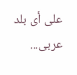على أى بلد عربى...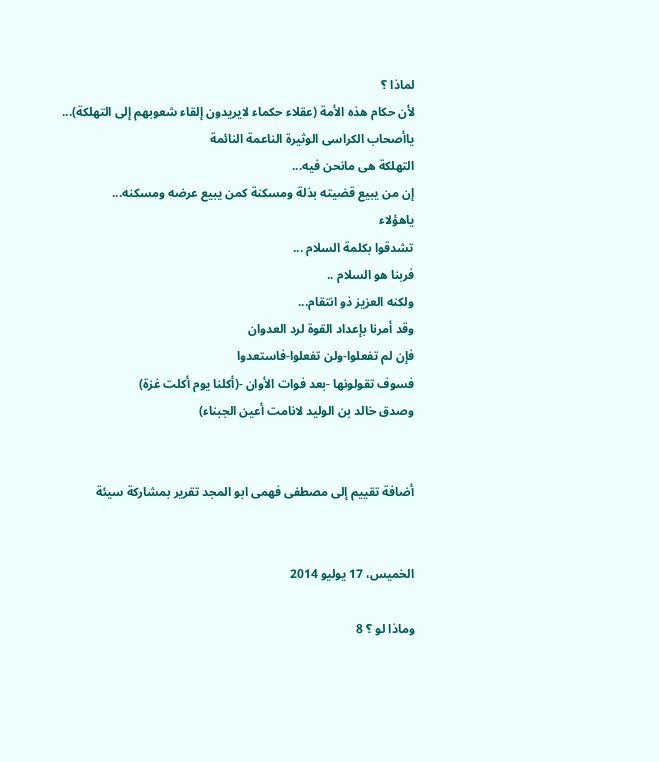لماذا ؟
لأن حكام هذه الأمة (عقلاء حكماء لايريدون إلقاء شعوبهم إلى التهلكة)...
ياأصحاب الكراسى الوثيرة الناعمة النائمة
التهلكة هى مانحن فيه...
إن من يبيع قضيته بذلة ومسكنة كمن يبيع عرضه ومسكنه...
ياهؤلاء
تشدقوا بكلمة السلام ...
فربنا هو السلام ..
ولكنه العزيز ذو انتقام...
وقد أمرنا بإعداد القوة لرد العدوان
فإن لم تفعلوا-ولن تفعلوا-فاستعدوا
فسوف تقولونها -بعد فوات الأوان -(أكلنا يوم أكلت غزة)
وصدق خالد بن الوليد لانامت أعين الجبناء)


أضافة تقييم إلى مصطفى فهمى ابو المجد تقرير بمشاركة سيئة


الخميس، 17 يوليو 2014

وماذا لو ؟ 8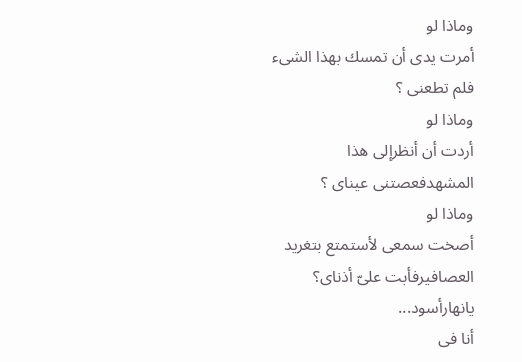وماذا لو
أمرت يدى أن تمسك بهذا الشىء فلم تطعنى ؟
وماذا لو
أردت أن أنظرإلى هذا المشهدفعصتنى عيناى ؟
وماذا لو
أصخت سمعى لأستمتع بتغريد العصافيرفأبت علىّ أذناى؟
يانهارأسود...
أنا فى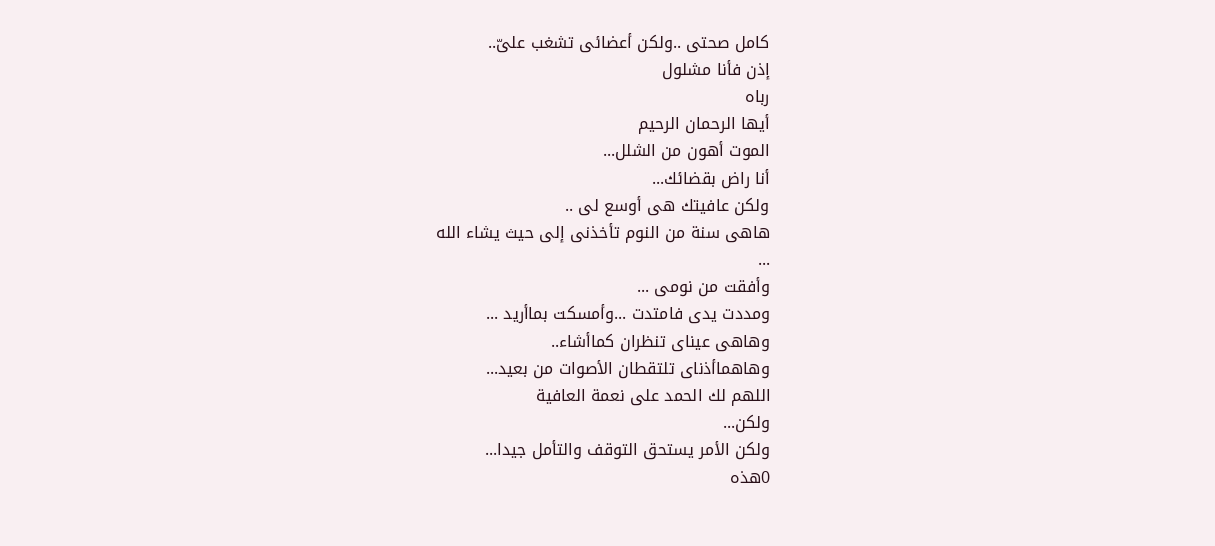كامل صحتى ..ولكن أعضائى تشغب علىّ..
إذن فأنا مشلول
رباه
أيها الرحمان الرحيم
الموت أهون من الشلل...
أنا راض بقضائك...
ولكن عافيتك هى أوسع لى ..
هاهى سنة من النوم تأخذنى إلى حيث يشاء الله
...
وأفقت من نومى ...
ومددت يدى فامتدت ...وأمسكت بماأريد ...
وهاهى عيناى تنظران كماأشاء..
وهاهماأذناى تلتقطان الأصوات من بعيد...
اللهم لك الحمد على نعمة العافية
ولكن...
ولكن الأمر يستحق التوقف والتأمل جيدا...
0هذه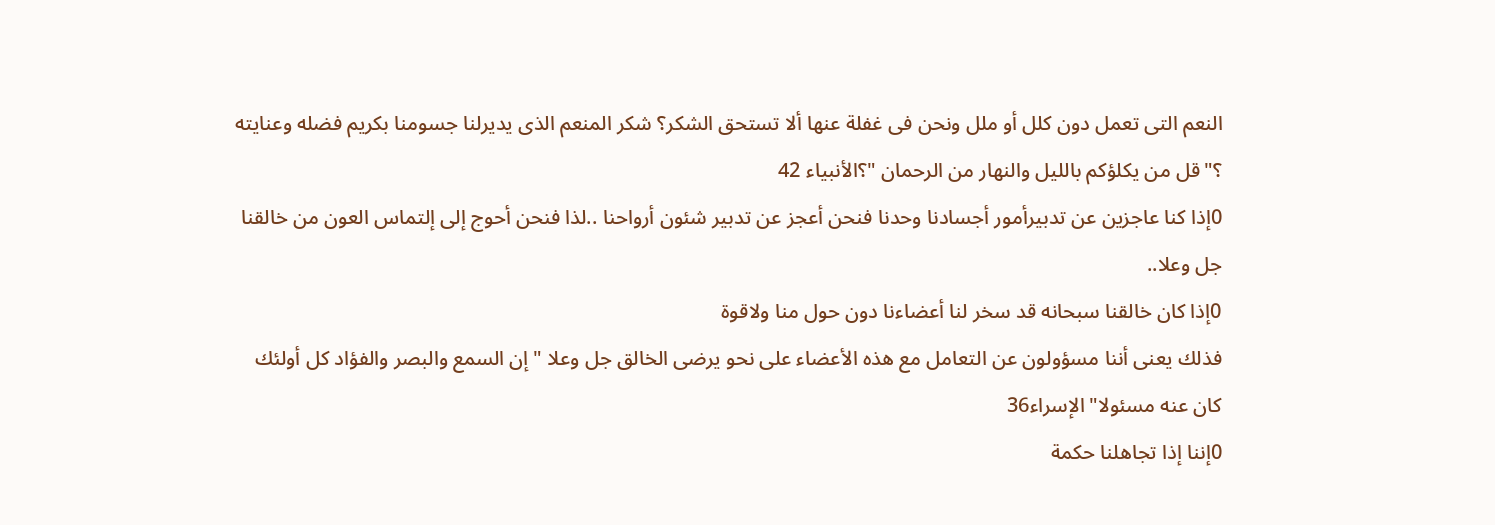النعم التى تعمل دون كلل أو ملل ونحن فى غفلة عنها ألا تستحق الشكر؟ شكر المنعم الذى يديرلنا جسومنا بكريم فضله وعنايته ؟"قل من يكلؤكم بالليل والنهار من الرحمان "؟الأنبياء 42
0إذا كنا عاجزين عن تدبيرأمور أجسادنا وحدنا فنحن أعجز عن تدبير شئون أرواحنا ..لذا فنحن أحوج إلى إلتماس العون من خالقنا جل وعلا..
0إذا كان خالقنا سبحانه قد سخر لنا أعضاءنا دون حول منا ولاقوة
فذلك يعنى أننا مسؤولون عن التعامل مع هذه الأعضاء على نحو يرضى الخالق جل وعلا "إن السمع والبصر والفؤاد كل أولئك كان عنه مسئولا"الإسراء36
0إننا إذا تجاهلنا حكمة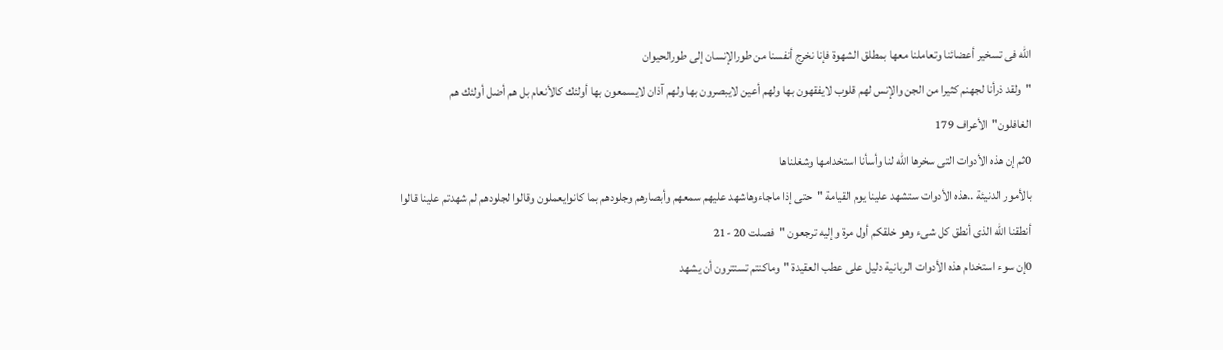الله فى تسخير أعضائنا وتعاملنا معها بمطلق الشهوة فإنا نخرج أنفسنا من طورالإنسان إلى طورالحيوان
"ولقد ذرأنا لجهنم كثيرا من الجن والإنس لهم قلوب لايفقهون بها ولهم أعين لايبصرون بها ولهم آذان لايسمعون بها أولئك كالأنعام بل هم أضل أولئك هم الغافلون"الأعراف 179
0ثم إن هذه الأدوات التى سخرها الله لنا وأسأنا استخدامها وشغلناها
بالأمور الدنيئة ..هذه الأدوات ستشهد علينا يوم القيامة "حتى إذا ماجاءوهاشهد عليهم سمعهم وأبصارهم وجلودهم بما كانوايعملون وقالوا لجلودهم لم شهدتم علينا قالوا أنطقنا الله الذى أنطق كل شىء وهو خلقكم أول مرة وإليه ترجعون "فصلت 20 -21
0إن سوء استخدام هذه الأدوات الربانية دليل على عطب العقيدة "وماكنتم تستترون أن يشهد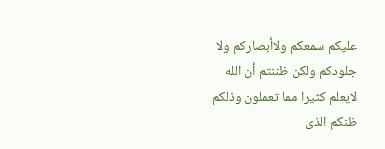عليكم سمعكم ولاأبصاركم ولا جلودكم ولكن ظننتم أن الله لايعلم كثيرا مما تعملون وذلكم ظنكم الذى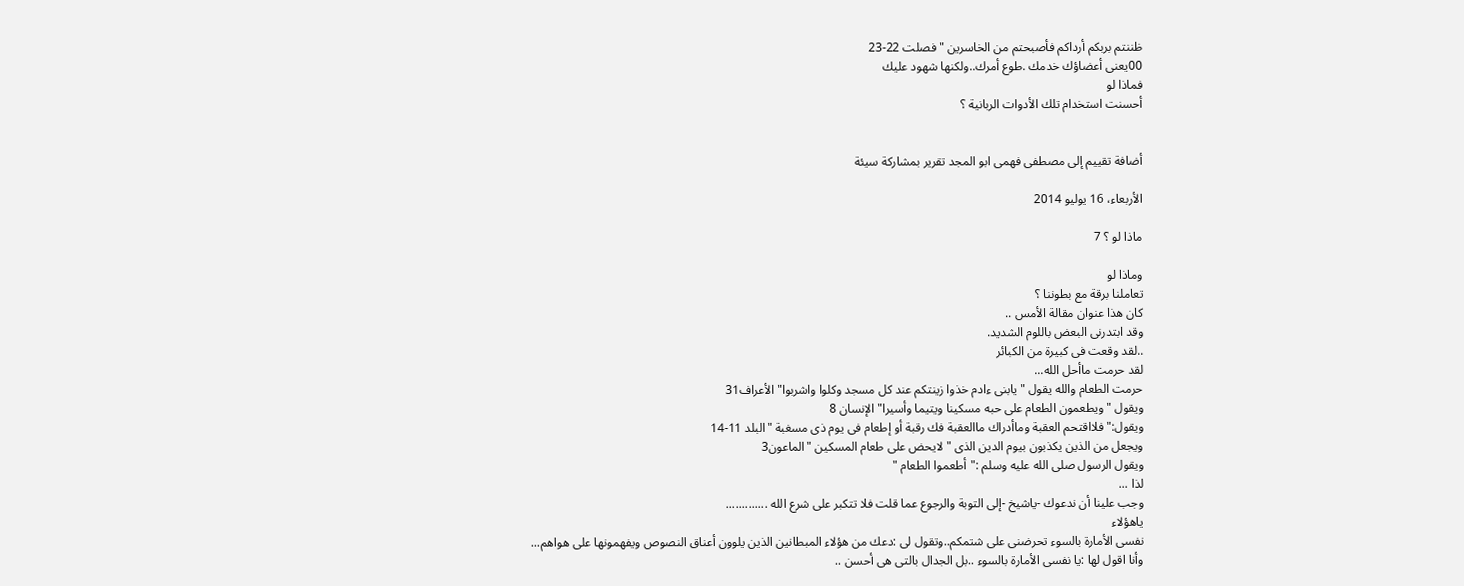ظننتم بربكم أرداكم فأصبحتم من الخاسرين "فصلت 22-23
00يعنى أعضاؤك خدمك .طوع أمرك..ولكنها شهود عليك
فماذا لو
أحسنت استخدام تلك الأدوات الربانية ؟


أضافة تقييم إلى مصطفى فهمى ابو المجد تقرير بمشاركة سيئة

الأربعاء، 16 يوليو 2014

ماذا لو ؟ 7

وماذا لو
تعاملنا برقة مع بطوننا ؟
كان هذا عنوان مقالة الأمس ..
وقد ابتدرنى البعض باللوم الشديد.
..لقد وقعت فى كبيرة من الكبائر
لقد حرمت ماأحل الله...
حرمت الطعام والله يقول "يابنى ءادم خذوا زينتكم عند كل مسجد وكلوا واشربوا"الأعراف31
ويقول "ويطعمون الطعام على حبه مسكينا ويتيما وأسيرا"الإنسان 8
ويقول:"فلااقتحم العقبة وماأدراك ماالعقبة فك رقبة أو إطعام فى يوم ذى مسغبة "البلد 11-14
ويجعل من الذين يكذبون بيوم الدين الذى "لايحض على طعام المسكين "الماعون3
ويقول الرسول صلى الله عليه وسلم :"أطعموا الطعام "
لذا ...
وجب علينا أن ندعوك -ياشيخ -إلى التوبة والرجوع عما قلت فلا تتكبر على شرع الله .............
ياهؤلاء
نفسى الأمارة بالسوء تحرضنى على شتمكم..وتقول لى :دعك من هؤلاء المبطانين الذين يلوون أعناق النصوص ويفهمونها على هواهم...
وأنا اقول لها :يا نفسى الأمارة بالسوء ..بل الجدال بالتى هى أحسن ..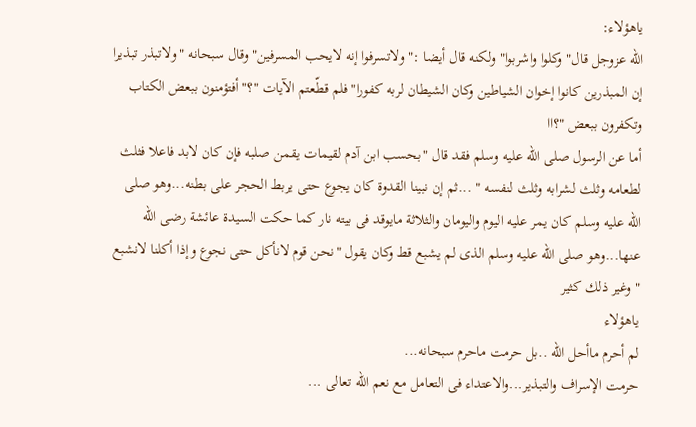ياهؤلاء:
الله عزوجل قال"وكلوا واشربوا"ولكنه قال أيضا :"ولاتسرفوا إنه لايحب المسرفين"وقال سبحانه "ولاتبذر تبذيرا إن المبذرين كانوا إخوان الشياطين وكان الشيطان لربه كفورا"فلم قطّعتم الآيات "؟"أفتؤمنون ببعض الكتاب وتكفرون ببعض "؟اا
أما عن الرسول صلى الله عليه وسلم فقد قال "بحسب ابن آدم لقيمات يقمن صلبه فإن كان لابد فاعلا فثلث لطعامه وثلث لشرابه وثلث لنفسه " ...ثم إن نبينا القدوة كان يجوع حتى يربط الحجر على بطنه...وهو صلى الله عليه وسلم كان يمر عليه اليوم واليومان والثلاثة مايوقد فى بيته نار كما حكت السيدة عائشة رضى الله عنها...وهو صلى الله عليه وسلم الذى لم يشبع قط وكان يقول "نحن قوم لانأكل حتى نجوع وإذا أكلنا لانشبع " وغير ذلك كثير
ياهؤلاء
لم أحرم ماأحل الله ..بل حرمت ماحرم سبحانه...
حرمت الإسراف والتبذير...والاعتداء فى التعامل مع نعم الله تعالى ...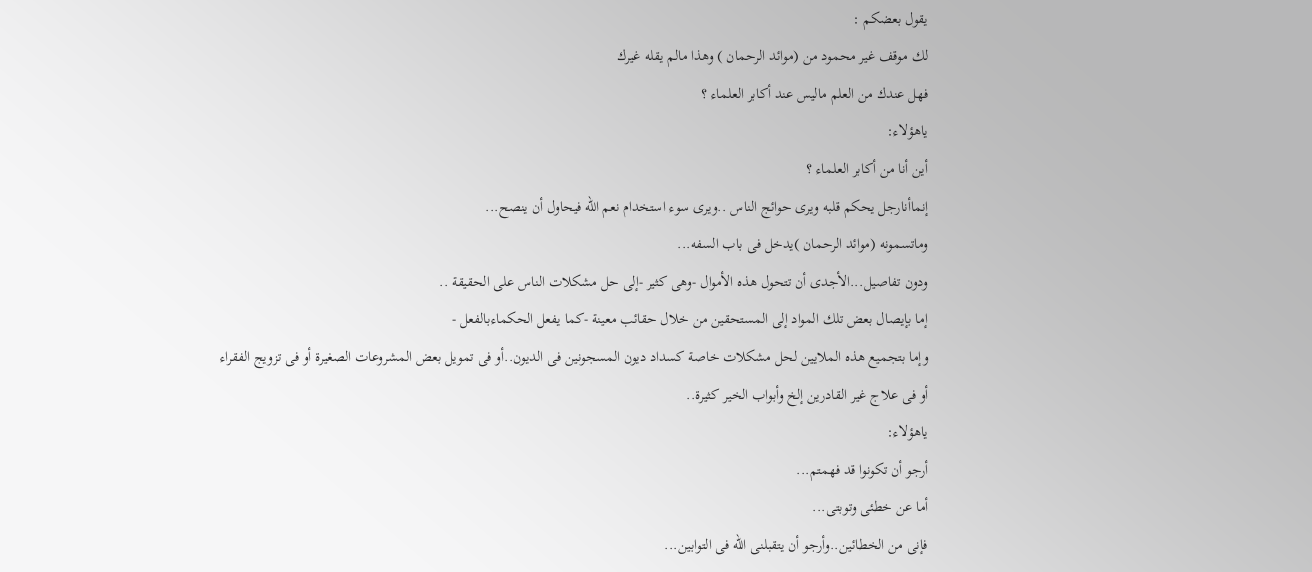يقول بعضكم :
لك موقف غير محمود من (موائد الرحمان ) وهذا مالم يقله غيرك
فهل عندك من العلم ماليس عند أكابر العلماء ؟
ياهؤلاء:
أين أنا من أكابر العلماء ؟
إنماأنارجل يحكم قلبه ويرى حوائج الناس ..ويرى سوء استخدام نعم الله فيحاول أن ينصح...
وماتسمونه (موائد الرحمان )يدخل فى باب السفه...
ودون تفاصيل...الأجدى أن تتحول هذه الأموال -وهى كثير -إلى حل مشكلات الناس على الحقيقة ..
إما بإيصال بعض تلك المواد إلى المستحقين من خلال حقائب معينة -كما يفعل الحكماءبالفعل -
وإما بتجميع هذه الملايين لحل مشكلات خاصة كسداد ديون المسجونين فى الديون..أو فى تمويل بعض المشروعات الصغيرة أو فى تزويج الفقراء
أو فى علاج غير القادرين إلخ وأبواب الخير كثيرة..
ياهؤلاء:
أرجو أن تكونوا قد فهمتم...
أما عن خطئى وتوبتى...
فإنى من الخطائين..وأرجو أن يتقبلنى الله فى التوابين...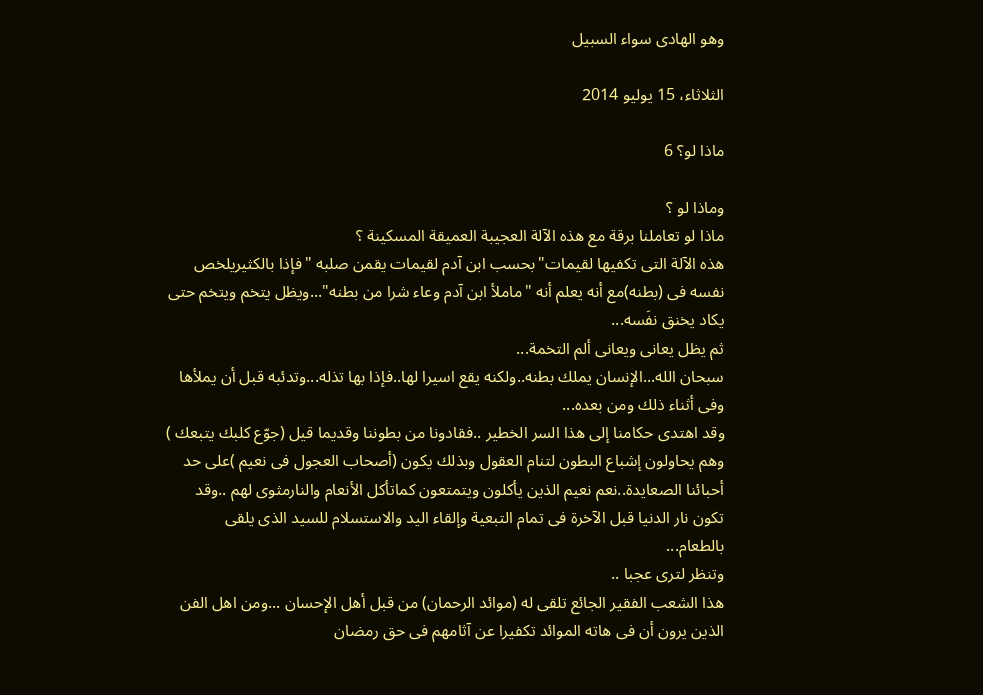وهو الهادى سواء السبيل

الثلاثاء، 15 يوليو 2014

ماذا لو؟ 6

وماذا لو ؟
ماذا لو تعاملنا برقة مع هذه الآلة العجيبة العميقة المسكينة ؟
هذه الآلة التى تكفيها لقيمات"بحسب ابن آدم لقيمات يقمن صلبه "فإذا بالكثيريلخص نفسه فى (بطنه)مع أنه يعلم أنه "ماملأ ابن آدم وعاء شرا من بطنه"...ويظل يتخم ويتخم حتى يكاد يخنق نفَسه...
ثم يظل يعانى ويعانى ألم التخمة...
سبحان الله...الإنسان يملك بطنه..ولكنه يقع اسيرا لها..فإذا بها تذله...وتدئبه قبل أن يملأها وفى أثناء ذلك ومن بعده...
وقد اهتدى حكامنا إلى هذا السر الخطير ..فقادونا من بطوننا وقديما قيل (جوّع كلبك يتبعك ) وهم يحاولون إشباع البطون لتنام العقول وبذلك يكون (أصحاب العجول فى نعيم )على حد أحبائنا الصعايدة..نعم نعيم الذين يأكلون ويتمتعون كماتأكل الأنعام والنارمثوى لهم ..وقد تكون نار الدنيا قبل الآخرة فى تمام التبعية وإلقاء اليد والاستسلام للسيد الذى يلقى بالطعام...
وتنظر لترى عجبا ..
هذا الشعب الفقير الجائع تلقى له (موائد الرحمان) من قبل أهل الإحسان ...ومن اهل الفن الذين يرون أن فى هاته الموائد تكفيرا عن آثامهم فى حق رمضان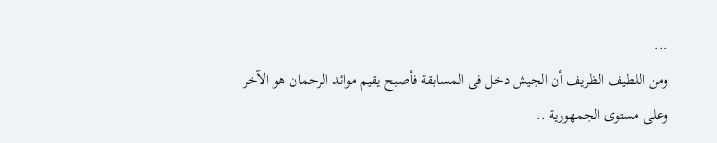...
ومن اللطيف الظريف أن الجيش دخل فى المسابقة فأصبح يقيم موائد الرحمان هو الآخر وعلى مستوى الجمهورية ..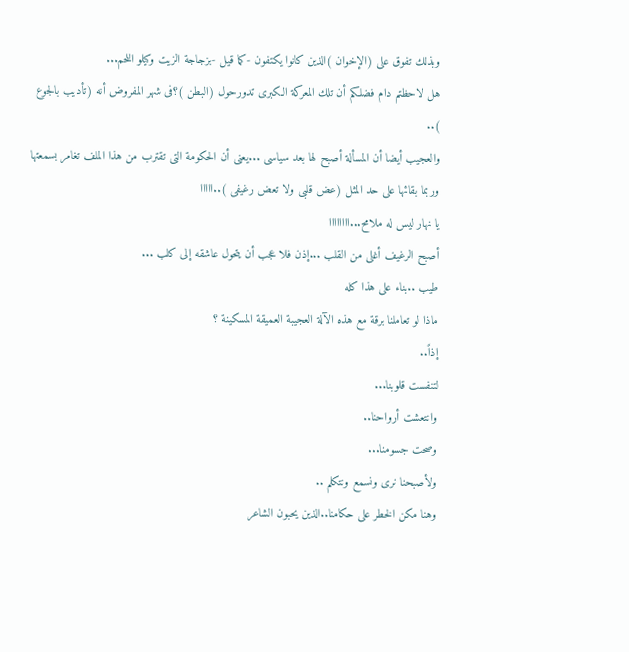وبذلك تفوق على (الإخوان )الذين كانوا يكتفون -كما قيل -بزجاجة الزيت وكيلو اللحم...
هل لاحظتم دام فضلكم أن تلك المعركة الكبرى تدورحول (البطن )؟فى شهر المفروض أنه (تأديب بالجوع )..
والعجيب أيضا أن المسألة أصبح لها بعد سياسى ...يعنى أن الحكومة التى تقترب من هذا الملف تغامر بسمعتها وربما بقائها على حد المثل (عض قلبى ولا تعض رغيفى )..ااااا
يا نهار ليس له ملامح...اااااااا
أصبح الرغيف أغلى من القلب ...إذن فلا عجب أن يتحول عاشقه إلى كلب ...
طيب ..بناء على هذا كله
ماذا لو تعاملنا برقة مع هذه الآلة العجيبة العميقة المسكينة ؟
إذاً..
لتنفست قلوبنا...
وانتعشت أرواحنا..
وصحت جسومنا...
ولأصبحنا نرى ونسمع ونتكلم ..
وهنا مكن الخطر على حكامنا..الذين يحبون الشاعر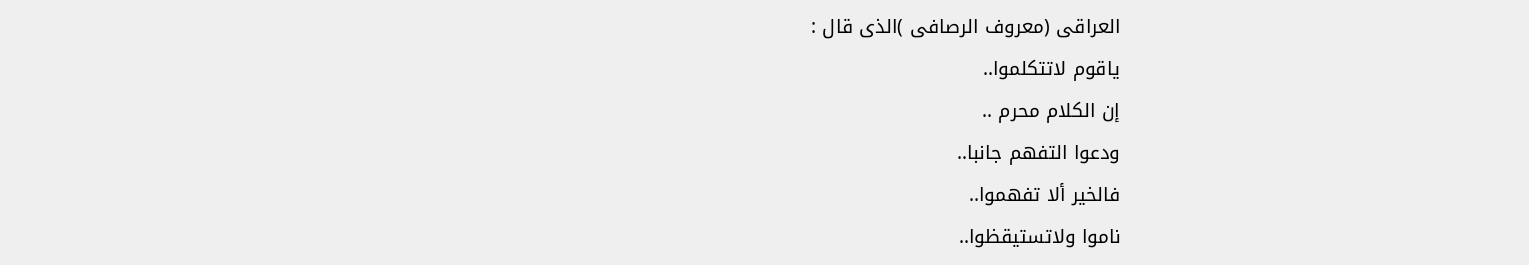العراقى (معروف الرصافى )الذى قال :
ياقوم لاتتكلموا..
إن الكلام محرم ..
ودعوا التفهم جانبا..
فالخير ألا تفهموا..
ناموا ولاتستيقظوا..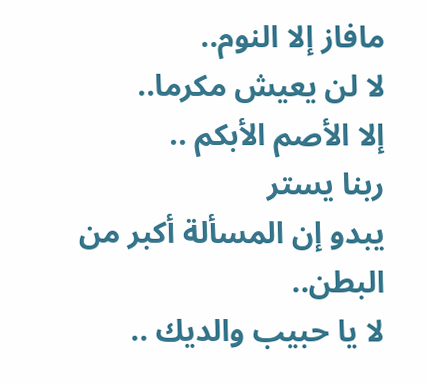مافاز إلا النوم..
لا لن يعيش مكرما..
إلا الأصم الأبكم ..
ربنا يستر
يبدو إن المسألة أكبر من البطن..
لا يا حبيب والديك ..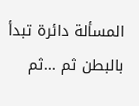المسألة دائرة تبدأ بالبطن ثم ...ثم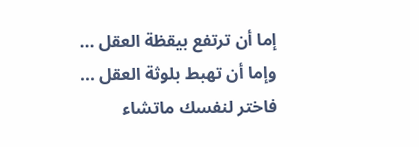إما أن ترتفع بيقظة العقل ...
وإما أن تهبط بلوثة العقل ...
فاختر لنفسك ماتشاء